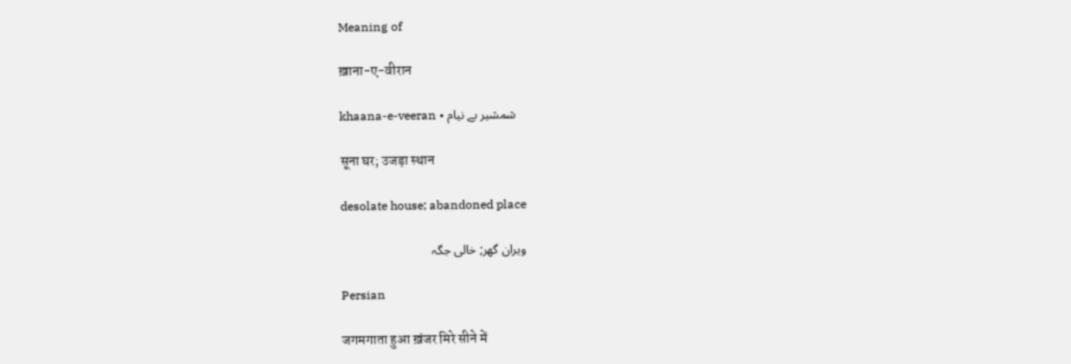Meaning of

ख़ाना-ए-वीरान

khaana-e-veeran • شمشیر بے نیام

सूना घर; उजड़ा स्थान

desolate house; abandoned place

ویران گھر; خالی جگہ

Persian

जगमगाता हुआ ख़ंजर मिरे सीने में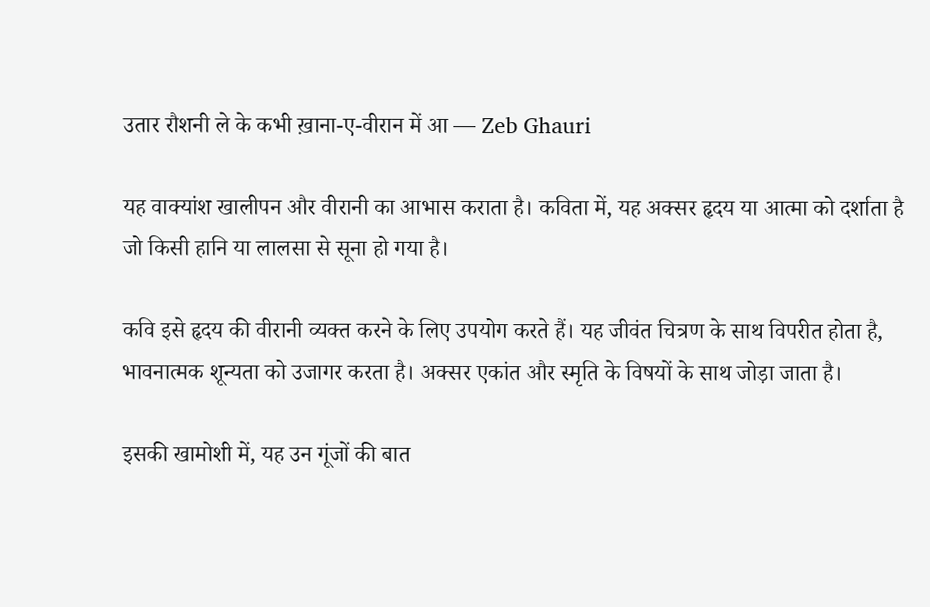उतार रौशनी ले के कभी ख़ाना-ए-वीरान में आ — Zeb Ghauri

यह वाक्यांश खालीपन और वीरानी का आभास कराता है। कविता में, यह अक्सर हृदय या आत्मा को दर्शाता है जो किसी हानि या लालसा से सूना हो गया है।

कवि इसे हृदय की वीरानी व्यक्त करने के लिए उपयोग करते हैं। यह जीवंत चित्रण के साथ विपरीत होता है, भावनात्मक शून्यता को उजागर करता है। अक्सर एकांत और स्मृति के विषयों के साथ जोड़ा जाता है।

इसकी खामोशी में, यह उन गूंजों की बात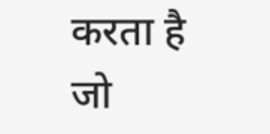करता है जो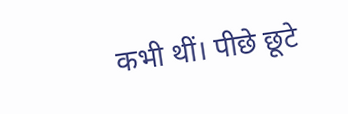कभी थीं। पीछे छूटे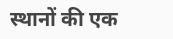स्थानों की एक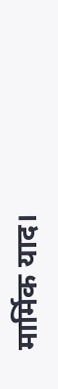मार्मिक याद।